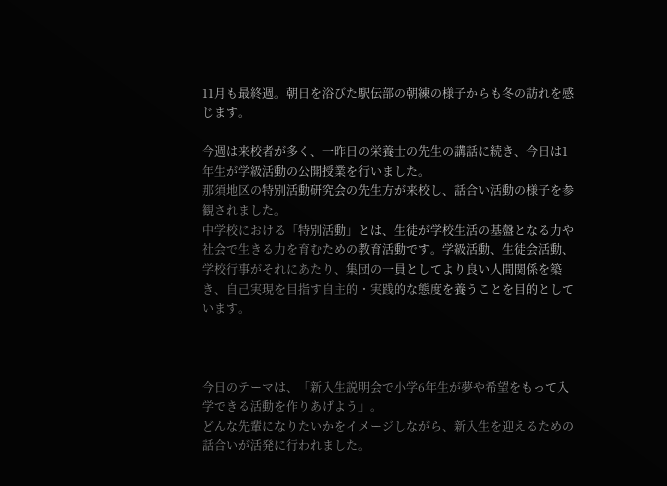11月も最終週。朝日を浴びた駅伝部の朝練の様子からも冬の訪れを感じます。

今週は来校者が多く、一昨日の栄養士の先生の講話に続き、今日は1年生が学級活動の公開授業を行いました。
那須地区の特別活動研究会の先生方が来校し、話合い活動の様子を参観されました。
中学校における「特別活動」とは、生徒が学校生活の基盤となる力や社会で生きる力を育むための教育活動です。学級活動、生徒会活動、学校行事がそれにあたり、集団の一員としてより良い人間関係を築き、自己実現を目指す自主的・実践的な態度を養うことを目的としています。



今日のテーマは、「新入生説明会で小学6年生が夢や希望をもって入学できる活動を作りあげよう」。
どんな先輩になりたいかをイメージしながら、新入生を迎えるための話合いが活発に行われました。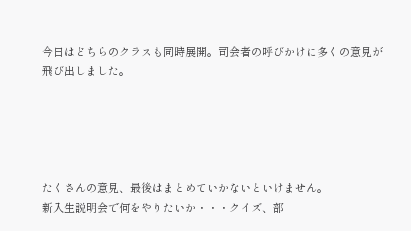今日はどちらのクラスも同時展開。司会者の呼びかけに多くの意見が飛び出しました。





たくさんの意見、最後はまとめていかないといけません。
新入生説明会で何をやりたいか・・・クイズ、部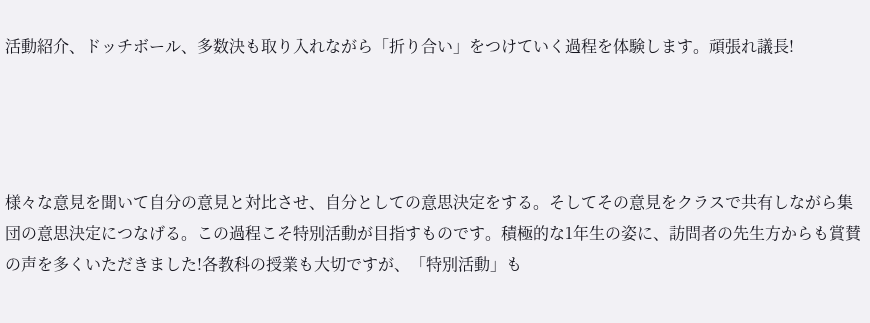活動紹介、ドッチボール、多数決も取り入れながら「折り合い」をつけていく過程を体験します。頑張れ議長!




様々な意見を聞いて自分の意見と対比させ、自分としての意思決定をする。そしてその意見をクラスで共有しながら集団の意思決定につなげる。この過程こそ特別活動が目指すものです。積極的な1年生の姿に、訪問者の先生方からも賞賛の声を多くいただきました!各教科の授業も大切ですが、「特別活動」も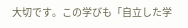大切です。この学びも「自立した学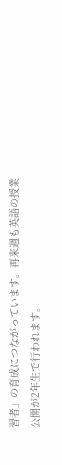習者」の育成につながっています。再来週も英語の授業公開が2年生で行われます。